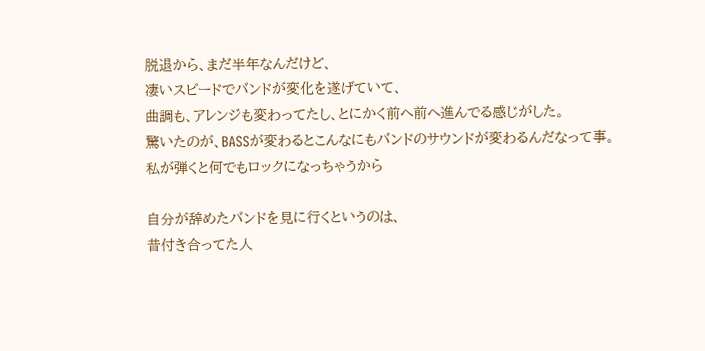脱退から、まだ半年なんだけど、
凄いスピードでバンドが変化を遂げていて、
曲調も、アレンジも変わってたし、とにかく前へ前へ進んでる感じがした。
驚いたのが、BASSが変わるとこんなにもバンドのサウンドが変わるんだなって事。
私が弾くと何でもロックになっちゃうから

自分が辞めたバンドを見に行くというのは、
昔付き合ってた人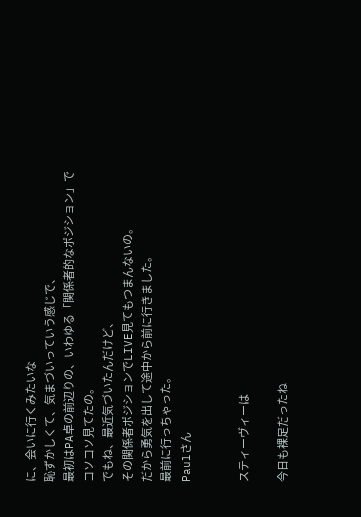に、会いに行くみたいな
恥ずかしくて、気まづいっていう感じで、
最初はPA卓の前辺りの、いわゆる「関係者的なポジション」で
コソコソ見てたの。
でもね、最近気づいたんだけど、
その関係者ポジションでLIVE見てもつまんないの。
だから勇気を出して途中から前に行きました。
最前に行っちゃった。
Paulさん


スティーヴィーは

今日も裸足だったね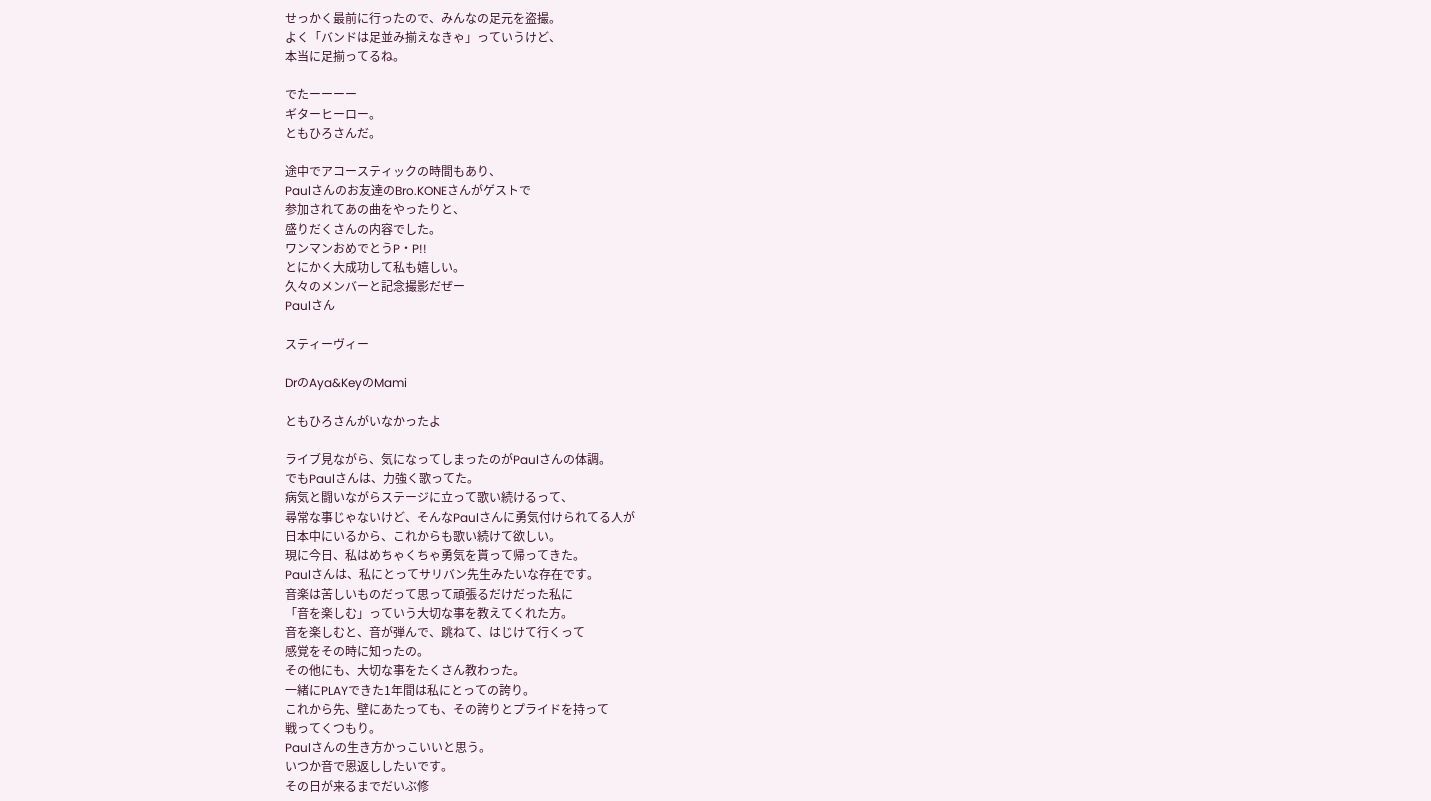せっかく最前に行ったので、みんなの足元を盗撮。
よく「バンドは足並み揃えなきゃ」っていうけど、
本当に足揃ってるね。

でたーーーー
ギターヒーロー。
ともひろさんだ。

途中でアコースティックの時間もあり、
Paulさんのお友達のBro.KONEさんがゲストで
参加されてあの曲をやったりと、
盛りだくさんの内容でした。
ワンマンおめでとうP・P!!
とにかく大成功して私も嬉しい。
久々のメンバーと記念撮影だぜー
Paulさん

スティーヴィー

DrのAya&KeyのMami

ともひろさんがいなかったよ

ライブ見ながら、気になってしまったのがPaulさんの体調。
でもPaulさんは、力強く歌ってた。
病気と闘いながらステージに立って歌い続けるって、
尋常な事じゃないけど、そんなPaulさんに勇気付けられてる人が
日本中にいるから、これからも歌い続けて欲しい。
現に今日、私はめちゃくちゃ勇気を貰って帰ってきた。
Paulさんは、私にとってサリバン先生みたいな存在です。
音楽は苦しいものだって思って頑張るだけだった私に
「音を楽しむ」っていう大切な事を教えてくれた方。
音を楽しむと、音が弾んで、跳ねて、はじけて行くって
感覚をその時に知ったの。
その他にも、大切な事をたくさん教わった。
一緒にPLAYできた1年間は私にとっての誇り。
これから先、壁にあたっても、その誇りとプライドを持って
戦ってくつもり。
Paulさんの生き方かっこいいと思う。
いつか音で恩返ししたいです。
その日が来るまでだいぶ修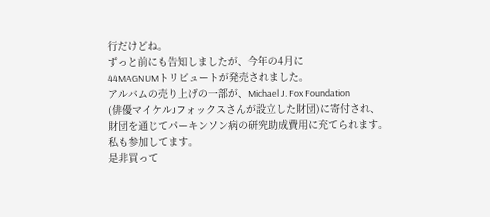行だけどね。
ずっと前にも告知しましたが、今年の4月に
44MAGNUMトリビュートが発売されました。
アルバムの売り上げの一部が、Michael J. Fox Foundation
(俳優マイケルJフォックスさんが設立した財団)に寄付され、
財団を通じてパーキンソン病の研究助成費用に充てられます。
私も参加してます。
是非買って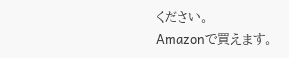ください。
Amazonで買えます。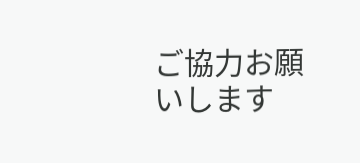ご協力お願いします